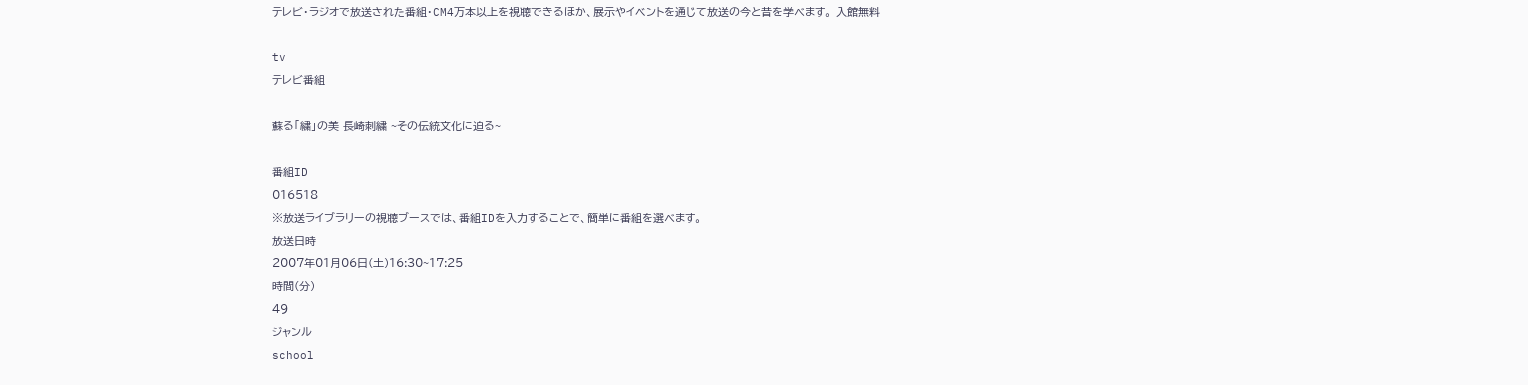テレビ・ラジオで放送された番組・CM4万本以上を視聴できるほか、展示やイベントを通じて放送の今と昔を学べます。 入館無料

tv
テレビ番組

蘇る「繍」の美 長崎刺繍 ~その伝統文化に迫る~

番組ID
016518
※放送ライブラリーの視聴ブースでは、番組IDを入力することで、簡単に番組を選べます。
放送日時
2007年01月06日(土)16:30~17:25
時間(分)
49
ジャンル
school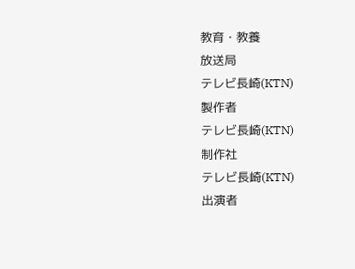教育・教養
放送局
テレビ長崎(KTN)
製作者
テレビ長崎(KTN)
制作社
テレビ長崎(KTN)
出演者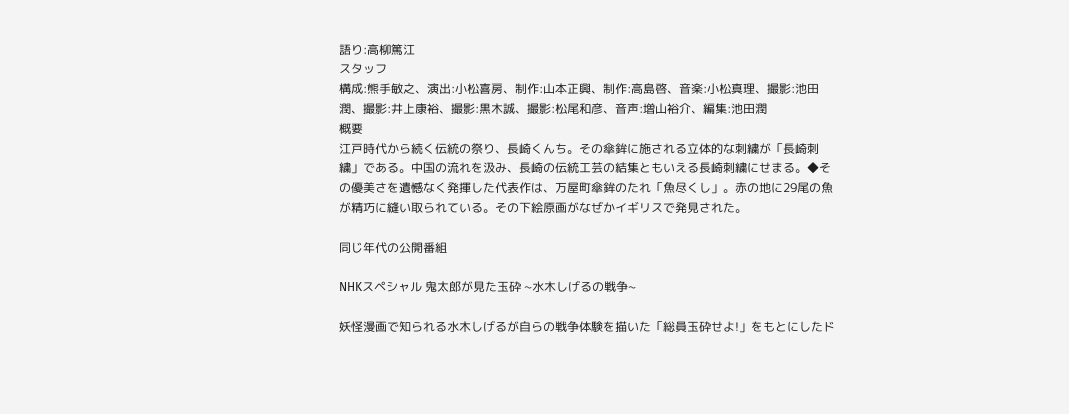語り:高柳篤江
スタッフ
構成:熊手敏之、演出:小松喜房、制作:山本正興、制作:高島啓、音楽:小松真理、撮影:池田潤、撮影:井上康裕、撮影:黒木誠、撮影:松尾和彦、音声:増山裕介、編集:池田潤
概要
江戸時代から続く伝統の祭り、長崎くんち。その傘鉾に施される立体的な刺繍が「長崎刺繍」である。中国の流れを汲み、長崎の伝統工芸の結集ともいえる長崎刺繍にせまる。◆その優美さを遺憾なく発揮した代表作は、万屋町傘鉾のたれ「魚尽くし」。赤の地に29尾の魚が精巧に縫い取られている。その下絵原画がなぜかイギリスで発見された。

同じ年代の公開番組

NHKスペシャル 鬼太郎が見た玉砕 ~水木しげるの戦争~

妖怪漫画で知られる水木しげるが自らの戦争体験を描いた「総員玉砕せよ!」をもとにしたド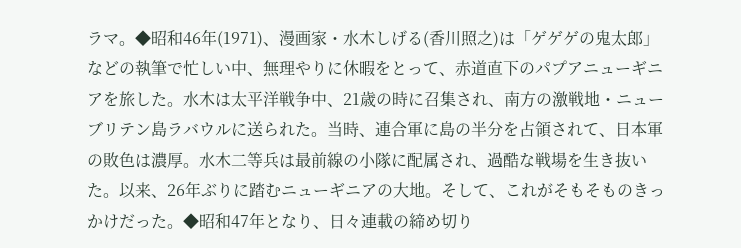ラマ。◆昭和46年(1971)、漫画家・水木しげる(香川照之)は「ゲゲゲの鬼太郎」などの執筆で忙しい中、無理やりに休暇をとって、赤道直下のパプアニューギニアを旅した。水木は太平洋戦争中、21歳の時に召集され、南方の激戦地・ニューブリテン島ラバウルに送られた。当時、連合軍に島の半分を占領されて、日本軍の敗色は濃厚。水木二等兵は最前線の小隊に配属され、過酷な戦場を生き抜いた。以来、26年ぶりに踏むニューギニアの大地。そして、これがそもそものきっかけだった。◆昭和47年となり、日々連載の締め切り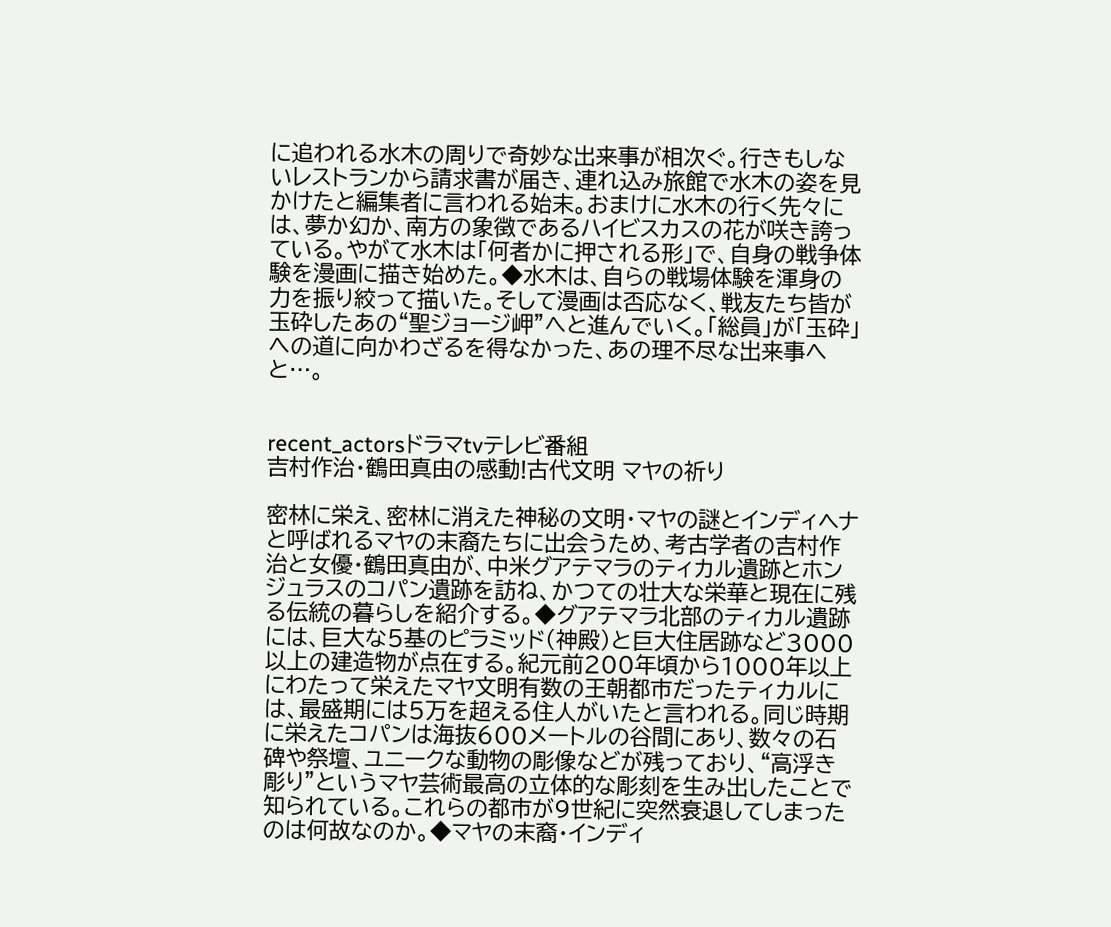に追われる水木の周りで奇妙な出来事が相次ぐ。行きもしないレストランから請求書が届き、連れ込み旅館で水木の姿を見かけたと編集者に言われる始末。おまけに水木の行く先々には、夢か幻か、南方の象徴であるハイビスカスの花が咲き誇っている。やがて水木は「何者かに押される形」で、自身の戦争体験を漫画に描き始めた。◆水木は、自らの戦場体験を渾身の力を振り絞って描いた。そして漫画は否応なく、戦友たち皆が玉砕したあの“聖ジョージ岬”へと進んでいく。「総員」が「玉砕」への道に向かわざるを得なかった、あの理不尽な出来事へと…。


recent_actorsドラマtvテレビ番組
吉村作治・鶴田真由の感動!古代文明 マヤの祈り

密林に栄え、密林に消えた神秘の文明・マヤの謎とインディヘナと呼ばれるマヤの末裔たちに出会うため、考古学者の吉村作治と女優・鶴田真由が、中米グアテマラのティカル遺跡とホンジュラスのコパン遺跡を訪ね、かつての壮大な栄華と現在に残る伝統の暮らしを紹介する。◆グアテマラ北部のティカル遺跡には、巨大な5基のピラミッド(神殿)と巨大住居跡など3000以上の建造物が点在する。紀元前200年頃から1000年以上にわたって栄えたマヤ文明有数の王朝都市だったティカルには、最盛期には5万を超える住人がいたと言われる。同じ時期に栄えたコパンは海抜600メートルの谷間にあり、数々の石碑や祭壇、ユニークな動物の彫像などが残っており、“高浮き彫り”というマヤ芸術最高の立体的な彫刻を生み出したことで知られている。これらの都市が9世紀に突然衰退してしまったのは何故なのか。◆マヤの末裔・インディ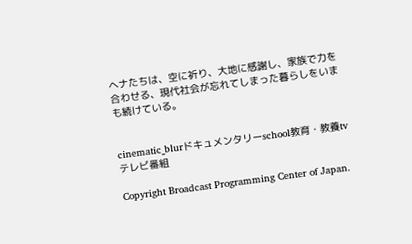ヘナたちは、空に祈り、大地に感謝し、家族で力を合わせる、現代社会が忘れてしまった暮らしをいまも続けている。


cinematic_blurドキュメンタリーschool教育・教養tvテレビ番組

Copyright Broadcast Programming Center of Japan.